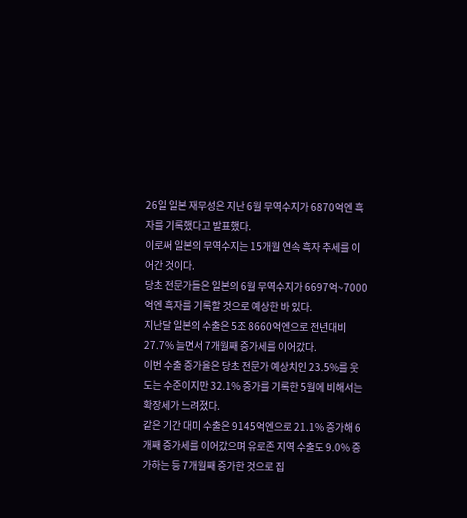26일 일본 재무성은 지난 6월 무역수지가 6870억엔 흑자를 기록했다고 발표했다.
이로써 일본의 무역수지는 15개월 연속 흑자 추세를 이어간 것이다.
당초 전문가들은 일본의 6월 무역수지가 6697억~7000억엔 흑자를 기록할 것으로 예상한 바 있다.
지난달 일본의 수출은 5조 8660억엔으로 전년대비 27.7% 늘면서 7개월째 증가세를 이어갔다.
이번 수출 증가율은 당초 전문가 예상치인 23.5%를 웃도는 수준이지만 32.1% 증가를 기록한 5월에 비해서는 확장세가 느려졌다.
같은 기간 대미 수출은 9145억엔으로 21.1% 증가해 6개째 증가세를 이어갔으며 유로존 지역 수출도 9.0% 증가하는 등 7개월째 증가한 것으로 집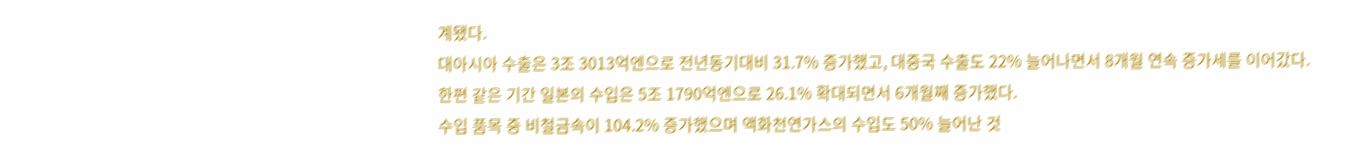계됐다.
대아시아 수출은 3조 3013억엔으로 전년동기대비 31.7% 증가했고, 대중국 수출도 22% 늘어나면서 8개월 연속 증가세를 이어갔다.
한편 같은 기간 일본의 수입은 5조 1790억엔으로 26.1% 확대되면서 6개월째 증가했다.
수입 품목 중 비철금속이 104.2% 증가했으며 액화천연가스의 수입도 50% 늘어난 것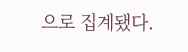으로 집계됐다.